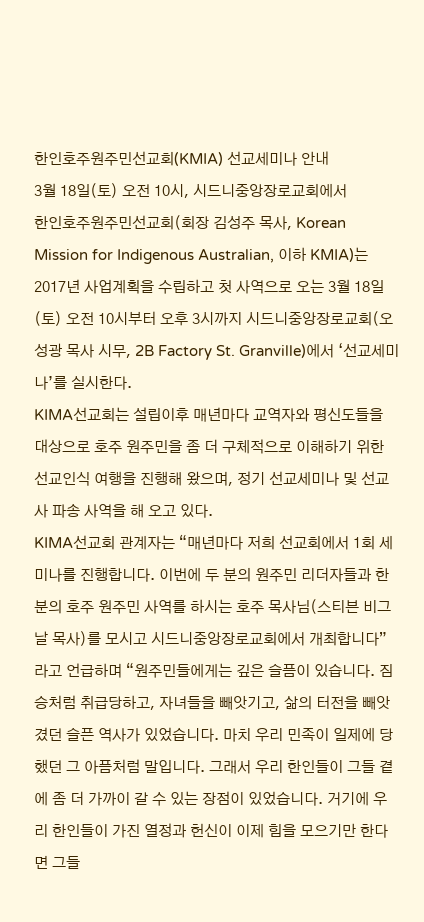한인호주원주민선교회(KMIA) 선교세미나 안내
3월 18일(토) 오전 10시, 시드니중앙장로교회에서
한인호주원주민선교회(회장 김성주 목사, Korean Mission for Indigenous Australian, 이하 KMIA)는 2017년 사업계획을 수립하고 첫 사역으로 오는 3월 18일(토) 오전 10시부터 오후 3시까지 시드니중앙장로교회(오성광 목사 시무, 2B Factory St. Granville)에서 ‘선교세미나’를 실시한다.
KIMA선교회는 설립이후 매년마다 교역자와 평신도들을 대상으로 호주 원주민을 좀 더 구체적으로 이해하기 위한 선교인식 여행을 진행해 왔으며, 정기 선교세미나 및 선교사 파송 사역을 해 오고 있다.
KIMA선교회 관계자는 “매년마다 저희 선교회에서 1회 세미나를 진행합니다. 이번에 두 분의 원주민 리더자들과 한 분의 호주 원주민 사역를 하시는 호주 목사님(스티븐 비그날 목사)를 모시고 시드니중앙장로교회에서 개최합니다”라고 언급하며 “원주민들에게는 깊은 슬픔이 있습니다. 짐승처럼 취급당하고, 자녀들을 빼앗기고, 삶의 터전을 빼앗겼던 슬픈 역사가 있었습니다. 마치 우리 민족이 일제에 당했던 그 아픔처럼 말입니다. 그래서 우리 한인들이 그들 곁에 좀 더 가까이 갈 수 있는 장점이 있었습니다. 거기에 우리 한인들이 가진 열정과 헌신이 이제 힘을 모으기만 한다면 그들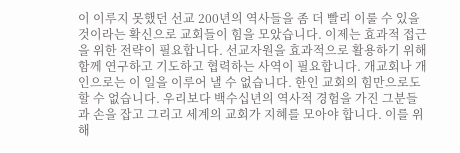이 이루지 못했던 선교 200년의 역사들을 좀 더 빨리 이룰 수 있을 것이라는 확신으로 교회들이 힘을 모았습니다. 이제는 효과적 접근을 위한 전략이 필요합니다. 선교자원을 효과적으로 활용하기 위해 함께 연구하고 기도하고 협력하는 사역이 필요합니다. 개교회나 개인으로는 이 일을 이루어 낼 수 없습니다. 한인 교회의 힘만으로도 할 수 없습니다. 우리보다 백수십년의 역사적 경험을 가진 그분들과 손을 잡고 그리고 세계의 교회가 지혜를 모아야 합니다. 이를 위해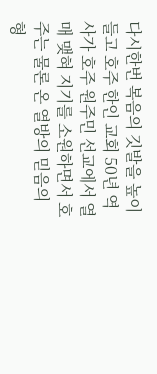다시한번 복음의 깃발을 높이 들고 호주 한인 교회 50년 역사가 호주 원주민 선교에서 열매 맺혀 지기를 소원하면서 호주는 물론 온 열방의 믿음의 형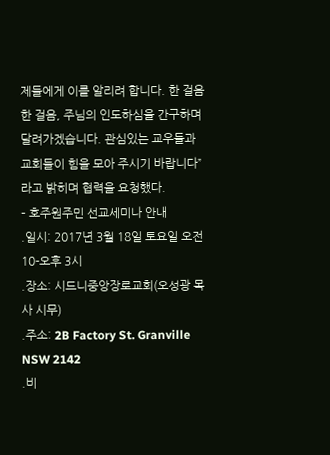제들에게 이를 알리려 합니다. 한 걸음 한 걸음, 주님의 인도하심을 간구하며 달려가겠습니다. 관심있는 교우들과 교회들이 힘을 모아 주시기 바랍니다”라고 밝히며 협력을 요청했다.
– 호주원주민 선교세미나 안내
.일시: 2017년 3월 18일 토요일 오전 10-오후 3시
.장소: 시드니중앙장로교회(오성광 목사 시무)
.주소: 2B Factory St. Granville NSW 2142
.비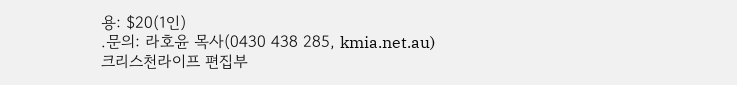용: $20(1인)
.문의: 라호윤 목사(0430 438 285, kmia.net.au)
크리스천라이프 편집부